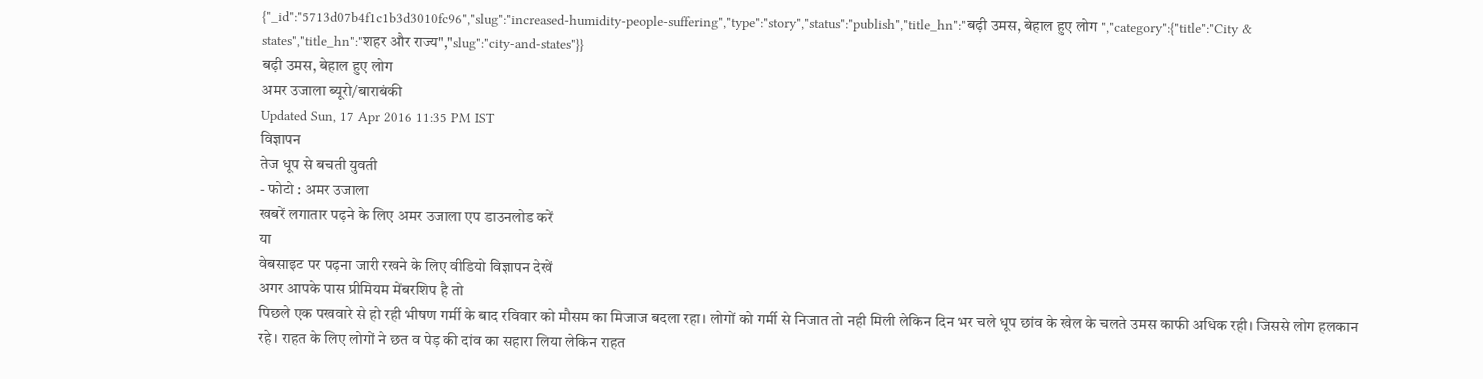{"_id":"5713d07b4f1c1b3d3010fc96","slug":"increased-humidity-people-suffering","type":"story","status":"publish","title_hn":"बढ़ी उमस, बेहाल हुए लोग ","category":{"title":"City & states","title_hn":"शहर और राज्य","slug":"city-and-states"}}
बढ़ी उमस, बेहाल हुए लोग
अमर उजाला ब्यूरो/बाराबंकी
Updated Sun, 17 Apr 2016 11:35 PM IST
विज्ञापन
तेज धूप से बचती युवती
- फोटो : अमर उजाला
खबरें लगातार पढ़ने के लिए अमर उजाला एप डाउनलोड करें
या
वेबसाइट पर पढ़ना जारी रखने के लिए वीडियो विज्ञापन देखें
अगर आपके पास प्रीमियम मेंबरशिप है तो
पिछले एक पखवारे से हो रही भीषण गर्मी के बाद रविवार को मौसम का मिजाज बदला रहा। लोगों को गर्मी से निजात तो नही मिली लेकिन दिन भर चले धूप छांव के खेल के चलते उमस काफी अधिक रही। जिससे लोग हलकान रहे। राहत के लिए लोगों ने छत व पेड़ की दांव का सहारा लिया लेकिन राहत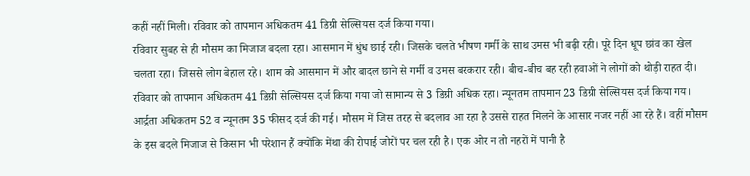कहीं नहीं मिली। रविवार को तापमान अधिकतम 41 डिग्री सेल्सियस दर्ज किया गया।
रविवार सुबह से ही मौसम का मिजाज बदला रहा। आसमान में धुंध छाई रही। जिसके चलते भीषण गर्मी के साथ उमस भी बढ़ी रही। पूरे दिन धूप छांव का खेल चलता रहा। जिससे लोग बेहाल रहे। शाम को आसमान में और बादल छाने से गर्मी व उमस बरकरार रही। बीच-बीच बह रही हवाओं ने लोगों को थोड़ी राहत दी। रविवार को तापमान अधिकतम 41 डिग्री सेल्सियस दर्ज किया गया जो सामान्य से 3 डिग्री अधिक रहा। न्यूनतम तापमान 23 डिग्री सेल्सियस दर्ज किया गय।
आर्द्रता अधिकतम 52 व न्यूनतम 35 फीसद दर्ज की गई। मौसम में जिस तरह से बदलाव आ रहा है उससे राहत मिलने के आसार नजर नहीं आ रहे हैं। वहीं मौसम के इस बदले मिजाज से किसान भी परेशान हैं क्योंकि मेंथा की रोपाई जोरों पर चल रही है। एक ओर न तो नहरों में पानी है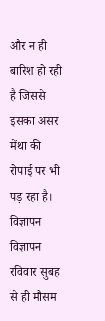और न ही बारिश हो रही है जिससे इसका असर मेंथा की रोपाई पर भी पड़ रहा है।
विज्ञापन
विज्ञापन
रविवार सुबह से ही मौसम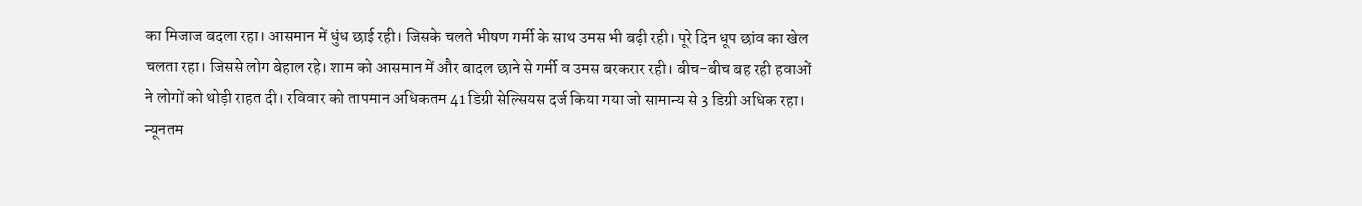का मिजाज बदला रहा। आसमान में धुंध छाई रही। जिसके चलते भीषण गर्मी के साथ उमस भी बढ़ी रही। पूरे दिन धूप छांव का खेल चलता रहा। जिससे लोग बेहाल रहे। शाम को आसमान में और बादल छाने से गर्मी व उमस बरकरार रही। बीच-बीच बह रही हवाओं ने लोगों को थोड़ी राहत दी। रविवार को तापमान अधिकतम 41 डिग्री सेल्सियस दर्ज किया गया जो सामान्य से 3 डिग्री अधिक रहा। न्यूनतम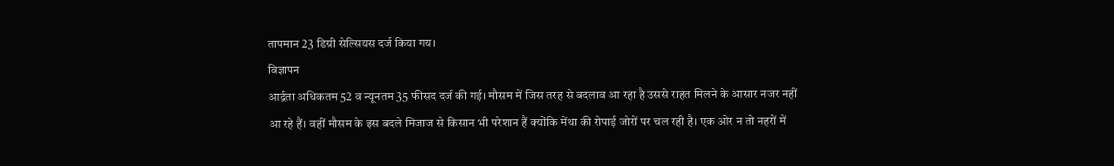तापमान 23 डिग्री सेल्सियस दर्ज किया गय।
विज्ञापन
आर्द्रता अधिकतम 52 व न्यूनतम 35 फीसद दर्ज की गई। मौसम में जिस तरह से बदलाव आ रहा है उससे राहत मिलने के आसार नजर नहीं आ रहे हैं। वहीं मौसम के इस बदले मिजाज से किसान भी परेशान हैं क्योंकि मेंथा की रोपाई जोरों पर चल रही है। एक ओर न तो नहरों में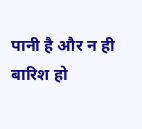पानी है और न ही बारिश हो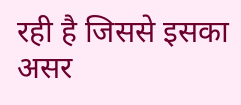रही है जिससे इसका असर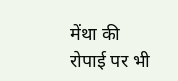मेंथा की रोपाई पर भी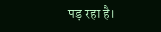पड़ रहा है।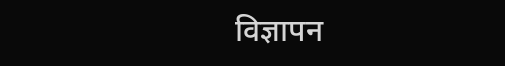विज्ञापन